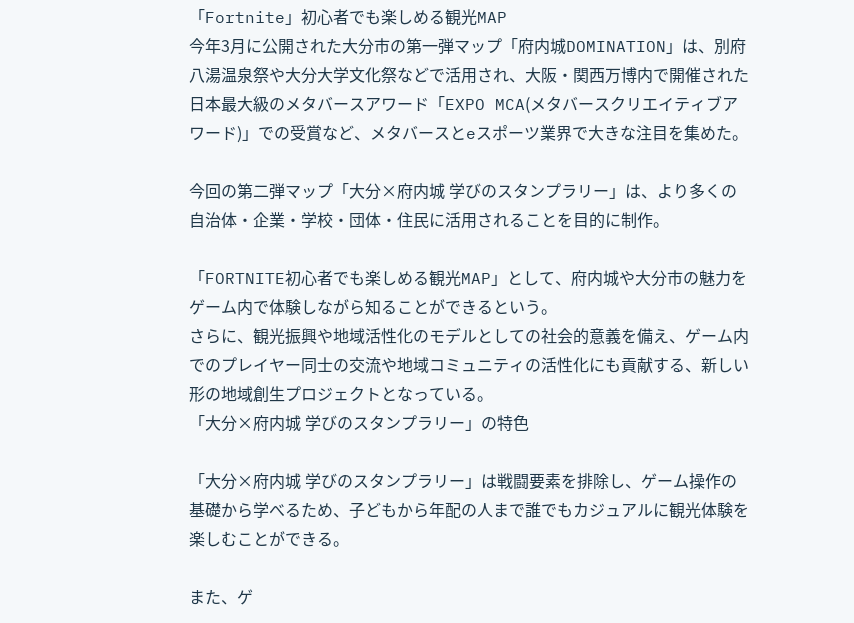「Fortnite」初心者でも楽しめる観光MAP
今年3月に公開された大分市の第一弾マップ「府内城DOMINATION」は、別府八湯温泉祭や大分大学文化祭などで活用され、大阪・関西万博内で開催された日本最大級のメタバースアワード「EXPO MCA(メタバースクリエイティブアワード)」での受賞など、メタバースとeスポーツ業界で大きな注目を集めた。

今回の第二弾マップ「大分×府内城 学びのスタンプラリー」は、より多くの自治体・企業・学校・団体・住民に活用されることを目的に制作。

「FORTNITE初心者でも楽しめる観光MAP」として、府内城や大分市の魅力をゲーム内で体験しながら知ることができるという。
さらに、観光振興や地域活性化のモデルとしての社会的意義を備え、ゲーム内でのプレイヤー同士の交流や地域コミュニティの活性化にも貢献する、新しい形の地域創生プロジェクトとなっている。
「大分×府内城 学びのスタンプラリー」の特色

「大分×府内城 学びのスタンプラリー」は戦闘要素を排除し、ゲーム操作の基礎から学べるため、子どもから年配の人まで誰でもカジュアルに観光体験を楽しむことができる。

また、ゲ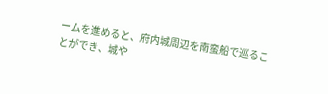ームを進めると、府内城周辺を南蛮船で巡ることができ、城や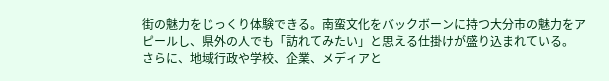街の魅力をじっくり体験できる。南蛮文化をバックボーンに持つ大分市の魅力をアピールし、県外の人でも「訪れてみたい」と思える仕掛けが盛り込まれている。
さらに、地域行政や学校、企業、メディアと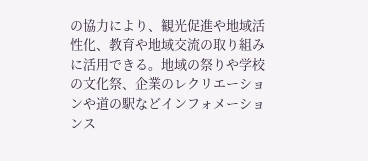の協力により、観光促進や地域活性化、教育や地域交流の取り組みに活用できる。地域の祭りや学校の文化祭、企業のレクリエーションや道の駅などインフォメーションス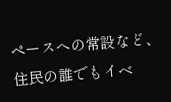ペースへの常設など、住民の誰でもイベ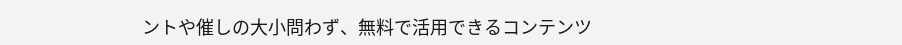ントや催しの大小問わず、無料で活用できるコンテンツ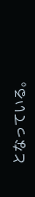となっている。